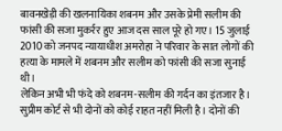बावनखेड़ी की खलनायिका शबनम और उसके प्रेमी सलीम की फांसी की सजा मुकर्रर हुए आज दस साल पूरे हो गए। 15 जुलाई 2010 को जनपद न्यायाधीश अमरोहा ने परिवार के सात लोगों की हत्या के मामले में शबनम और सलीम को फांसी की सजा सुनाई थी।
लेकिन अभी भी फंदे को शबनम-सलीम की गर्दन का इंतजार है। सुप्रीम कोर्ट से भी दोनों को कोई राहत नहीं मिली है। दोनों की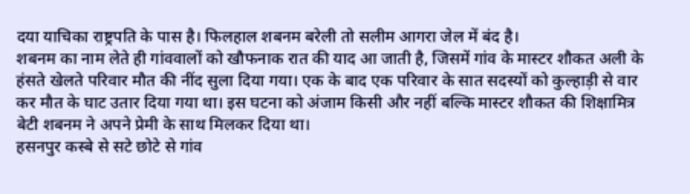दया याचिका राष्ट्रपति के पास है। फिलहाल शबनम बरेली तो सलीम आगरा जेल में बंद है।
शबनम का नाम लेते ही गांववालों को खौफनाक रात की याद आ जाती है, जिसमें गांव के मास्टर शौकत अली के हंसते खेलते परिवार मौत की नींद सुला दिया गया। एक के बाद एक परिवार के सात सदस्यों को कुल्हाड़ी से वार कर मौत के घाट उतार दिया गया था। इस घटना को अंजाम किसी और नहीं बल्कि मास्टर शौकत की शिक्षामित्र बेटी शबनम ने अपने प्रेमी के साथ मिलकर दिया था।
हसनपुर कस्बे से सटे छोटे से गांव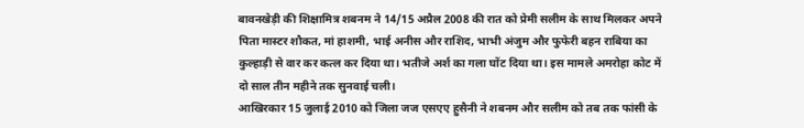बावनखेड़ी की शिक्षामित्र शबनम ने 14/15 अप्रैल 2008 की रात को प्रेमी सलीम के साथ मिलकर अपने पिता मास्टर शौकत, मां हाशमी, भाई अनीस और राशिद, भाभी अंजुम और फुफेरी बहन राबिया का कुल्हाड़ी से वार कर कत्ल कर दिया था। भतीजे अर्श का गला घोंट दिया था। इस मामले अमरोहा कोट में दो साल तीन महीने तक सुनवाई चली।
आखिरकार 15 जुलाई 2010 को जिला जज एसएए हुसैनी ने शबनम और सलीम को तब तक फांसी के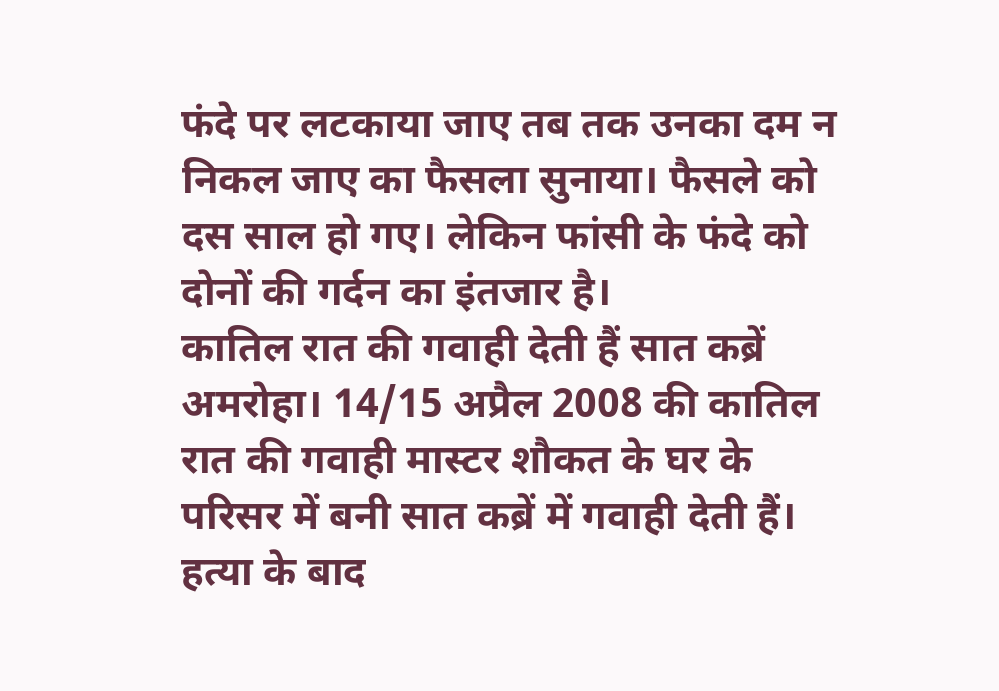फंदे पर लटकाया जाए तब तक उनका दम न निकल जाए का फैसला सुनाया। फैसले को दस साल हो गए। लेकिन फांसी के फंदे को दोनों की गर्दन का इंतजार है।
कातिल रात की गवाही देती हैं सात कब्रें
अमरोहा। 14/15 अप्रैल 2008 की कातिल रात की गवाही मास्टर शौकत के घर के परिसर में बनी सात कब्रें में गवाही देती हैं। हत्या के बाद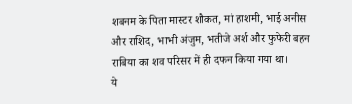शबनम के पिता मास्टर शौकत, मां हाशमी, भाई अनीस और राशिद, भाभी अंजुम, भतीजे अर्श और फुफेरी बहन राबिया का शव परिसर में ही दफन किया गया था।
ये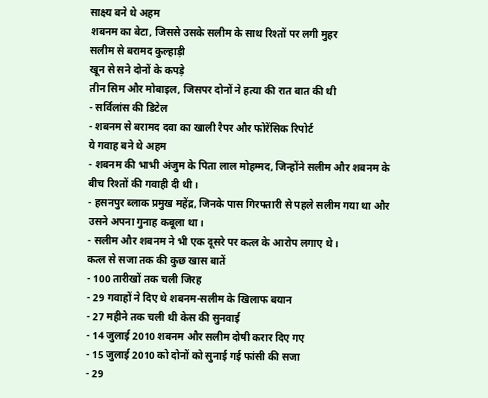साक्ष्य बने थे अहम
शबनम का बेटा, जिससे उसके सलीम के साथ रिश्तों पर लगी मुहर
सलीम से बरामद कुल्हाड़ी
खून से सने दोनों के कपड़े
तीन सिम और मोबाइल, जिसपर दोनों ने हत्या की रात बात की थी
- सर्विलांस की डिटेल
- शबनम से बरामद दवा का खाली रैपर और फोरेंसिक रिपोर्ट
ये गवाह बने थे अहम
- शबनम की भाभी अंजुम के पिता लाल मोहम्मद, जिन्होंने सलीम और शबनम के बीच रिश्तों की गवाही दी थी।
- हसनपुर ब्लाक प्रमुख महेंद्र, जिनके पास गिरफ्तारी से पहले सलीम गया था और उसने अपना गुनाह कबूला था।
- सलीम और शबनम ने भी एक दूसरे पर कत्ल के आरोप लगाए थे।
कत्ल से सजा तक की कुछ खास बातें
- 100 तारीखों तक चली जिरह
- 29 गवाहों ने दिए थे शबनम-सलीम के खिलाफ बयान
- 27 महीने तक चली थी केस की सुनवाई
- 14 जुलाई 2010 शबनम और सलीम दोषी करार दिए गए
- 15 जुलाई 2010 को दोनों को सुनाई गई फांसी की सजा
- 29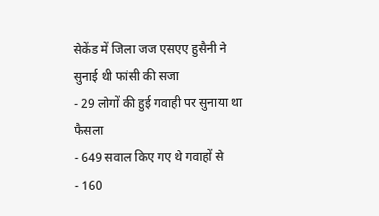सेकेंड में जिला जज एसएए हुसैनी ने सुनाई थी फांसी की सजा
- 29 लोगों की हुई गवाही पर सुनाया था फैसला
- 649 सवाल किए गए थे गवाहों से
- 160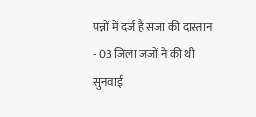पन्नों में दर्ज है सजा की दास्तान
- 03 जिला जजों ने की थी सुनवाई